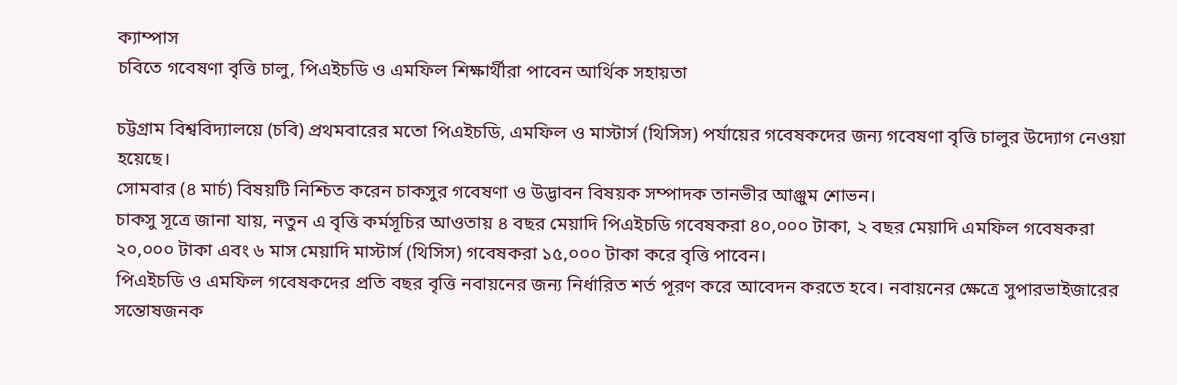ক্যাম্পাস
চবিতে গবেষণা বৃত্তি চালু, পিএইচডি ও এমফিল শিক্ষার্থীরা পাবেন আর্থিক সহায়তা

চট্টগ্রাম বিশ্ববিদ্যালয়ে (চবি) প্রথমবারের মতো পিএইচডি, এমফিল ও মাস্টার্স (থিসিস) পর্যায়ের গবেষকদের জন্য গবেষণা বৃত্তি চালুর উদ্যোগ নেওয়া হয়েছে।
সোমবার (৪ মার্চ) বিষয়টি নিশ্চিত করেন চাকসুর গবেষণা ও উদ্ভাবন বিষয়ক সম্পাদক তানভীর আঞ্জুম শোভন।
চাকসু সূত্রে জানা যায়, নতুন এ বৃত্তি কর্মসূচির আওতায় ৪ বছর মেয়াদি পিএইচডি গবেষকরা ৪০,০০০ টাকা, ২ বছর মেয়াদি এমফিল গবেষকরা ২০,০০০ টাকা এবং ৬ মাস মেয়াদি মাস্টার্স (থিসিস) গবেষকরা ১৫,০০০ টাকা করে বৃত্তি পাবেন।
পিএইচডি ও এমফিল গবেষকদের প্রতি বছর বৃত্তি নবায়নের জন্য নির্ধারিত শর্ত পূরণ করে আবেদন করতে হবে। নবায়নের ক্ষেত্রে সুপারভাইজারের সন্তোষজনক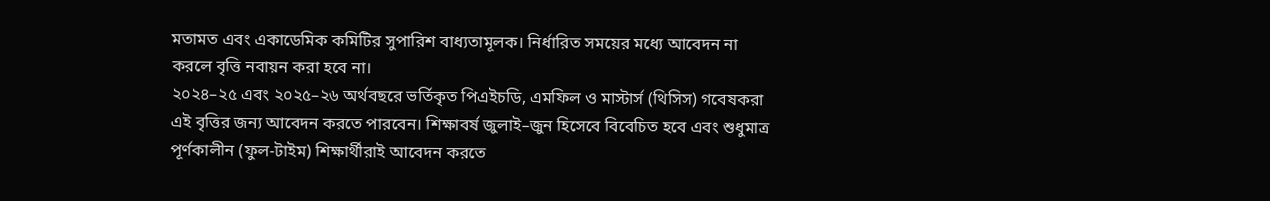মতামত এবং একাডেমিক কমিটির সুপারিশ বাধ্যতামূলক। নির্ধারিত সময়ের মধ্যে আবেদন না করলে বৃত্তি নবায়ন করা হবে না।
২০২৪–২৫ এবং ২০২৫–২৬ অর্থবছরে ভর্তিকৃত পিএইচডি, এমফিল ও মাস্টার্স (থিসিস) গবেষকরা এই বৃত্তির জন্য আবেদন করতে পারবেন। শিক্ষাবর্ষ জুলাই–জুন হিসেবে বিবেচিত হবে এবং শুধুমাত্র পূর্ণকালীন (ফুল-টাইম) শিক্ষার্থীরাই আবেদন করতে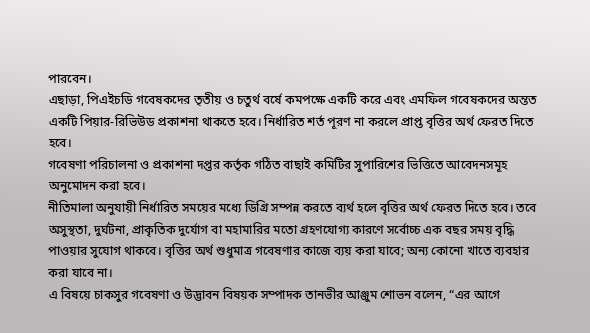পারবেন।
এছাড়া, পিএইচডি গবেষকদের তৃতীয় ও চতুর্থ বর্ষে কমপক্ষে একটি করে এবং এমফিল গবেষকদের অন্তত একটি পিয়ার-রিভিউড প্রকাশনা থাকতে হবে। নির্ধারিত শর্ত পূরণ না করলে প্রাপ্ত বৃত্তির অর্থ ফেরত দিতে হবে।
গবেষণা পরিচালনা ও প্রকাশনা দপ্তর কর্তৃক গঠিত বাছাই কমিটির সুপারিশের ভিত্তিতে আবেদনসমূহ অনুমোদন করা হবে।
নীতিমালা অনুযায়ী নির্ধারিত সময়ের মধ্যে ডিগ্রি সম্পন্ন করতে ব্যর্থ হলে বৃত্তির অর্থ ফেরত দিতে হবে। তবে অসুস্থতা, দুর্ঘটনা, প্রাকৃতিক দুর্যোগ বা মহামারির মতো গ্রহণযোগ্য কারণে সর্বোচ্চ এক বছর সময় বৃদ্ধি পাওয়ার সুযোগ থাকবে। বৃত্তির অর্থ শুধুমাত্র গবেষণার কাজে ব্যয় করা যাবে; অন্য কোনো খাতে ব্যবহার করা যাবে না।
এ বিষয়ে চাকসুর গবেষণা ও উদ্ভাবন বিষয়ক সম্পাদক তানভীর আঞ্জুম শোভন বলেন, “এর আগে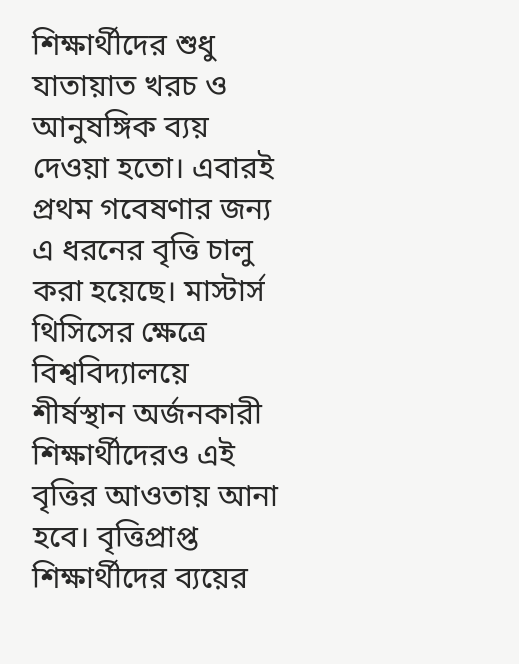শিক্ষার্থীদের শুধু যাতায়াত খরচ ও আনুষঙ্গিক ব্যয় দেওয়া হতো। এবারই প্রথম গবেষণার জন্য এ ধরনের বৃত্তি চালু করা হয়েছে। মাস্টার্স থিসিসের ক্ষেত্রে বিশ্ববিদ্যালয়ে শীর্ষস্থান অর্জনকারী শিক্ষার্থীদেরও এই বৃত্তির আওতায় আনা হবে। বৃত্তিপ্রাপ্ত শিক্ষার্থীদের ব্যয়ের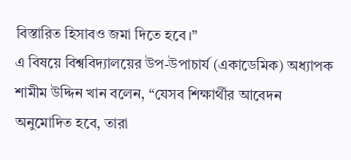বিস্তারিত হিসাবও জমা দিতে হবে।”
এ বিষয়ে বিশ্ববিদ্যালয়ের উপ-উপাচার্য (একাডেমিক) অধ্যাপক শামীম উদ্দিন খান বলেন, “যেসব শিক্ষার্থীর আবেদন অনুমোদিত হবে, তারা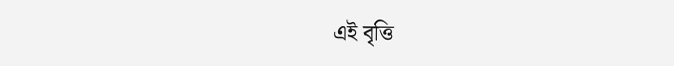এই বৃত্তি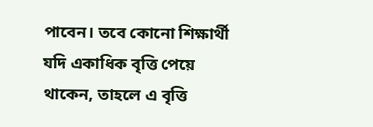পাবেন। তবে কোনো শিক্ষার্থী যদি একাধিক বৃত্তি পেয়ে থাকেন, তাহলে এ বৃত্তি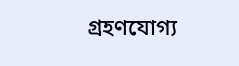গ্রহণযোগ্য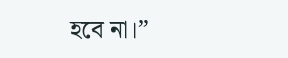হবে না।”